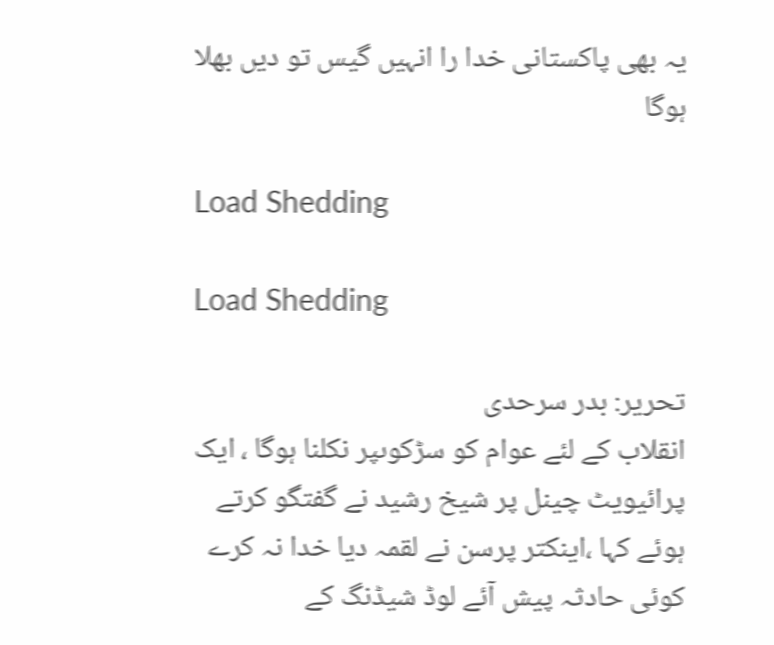یہ بھی پاکستانی خدا را انہیں گیس تو دیں بھلا ہوگا

Load Shedding

Load Shedding

تحریر: بدر سرحدی
انقلاب کے لئے عوام کو سڑکوںپر نکلنا ہوگا ، ایک پرائیویٹ چینل پر شیخ رشید نے گفتگو کرتے ہوئے کہا ،اینکتر پرسن نے لقمہ دیا خدا نہ کرے کوئی حادثہ پیش آئے لوڈ شیڈنگ کے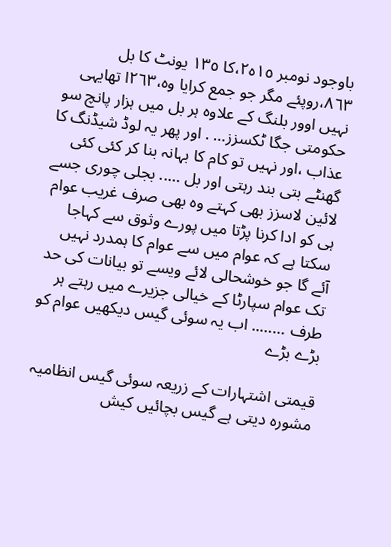باوجود نومبر ١٥ہ٢،کا ١٣٥ یونٹ کا بل ٨٦٣،روپئے مگر جو جمع کرایا وہ،٢٦٣ا تھایہی نہیں اوور بلنگ کے علاوہ ہر بل میں ہزار پانچ سو حکومتی جگا ٹکسزز… . اور پھر یہ لوڈ شیڈنگ کا عذاب ،اور نہیں تو کام کا بہانہ بنا کر کئی کئی گھنٹے بتی بند رہتی اور بل ….. بجلی چوری جسے لائین لاسزز بھی کہتے وہ بھی صرف غریب عوام ہی کو ادا کرنا پڑتا میں پورے وثوق سے کہاجا سکتا ہے کہ عوام میں سے عوام کا ہمدرد نہیں آئے گا جو خوشحالی لائے ویسے تو بیانات کی حد تک عوام سپارٹا کے خیالی جزیرے میں رہتے ہر طرف …….. اب یہ سوئی گیس دیکھیں عوام کو بڑے بڑے

قیمتی اشتہارات کے زریعہ سوئی گیس انظامیہ مشورہ دیتی ہے گیس بچائیں کیش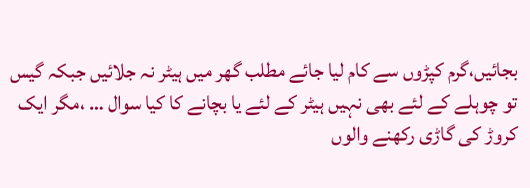بجائیں،گرم کپڑوں سے کام لیا جائے مطلب گھر میں ہیٹر نہ جلائیں جبکہ گیس تو چوہلے کے لئے بھی نہیں ہیٹر کے لئے یا بچانے کا کیا سوال … ،مگر ایک کروڑ کی گاڑی رکھنے والوں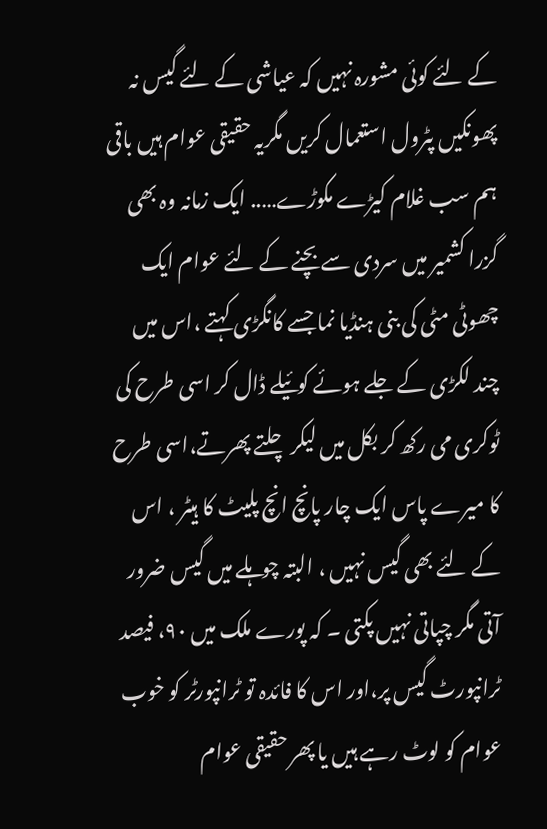کے لئے کوئی مشورہ نہیں کہ عیاشی کے لئے گیس نہ پھونکیں پٹرول استعمال کریں مگریہ حقیقی عوام ہیں باقی ہم سب غلام کیڑے مکوڑے….. ایک زمانہ وہ بھی گزرا کشمیر میں سردی سے بچنے کے لئے عوام ایک چھوٹی مٹی کی بنی ہنڈیا نما جسے کانگڑی کہتے ،اس میں چند لکڑی کے جلے ہوئے کوئیلے ڈال کر اسی طرح کی ٹوکری می رکھ کر بکل میں لیکر چلتے پھرتے،اسی طرح کا میرے پاس ایک چار پانچ انچ پلیٹ کا ہیٹر ، اس کے لئے بھی گیس نہیں ، البتہ چو ہلے میں گیس ضرور آتی مگر چپاتی نہیں پکتی ۔ کہ پورے ملک میں ٩٠، فیصد ٹرانپورٹ گیس پر،اور اس کا فائدہ تو ٹرانپورٹر کو خوب عوام کو لوٹ رہے ہیں یا پھر حقیقی عوام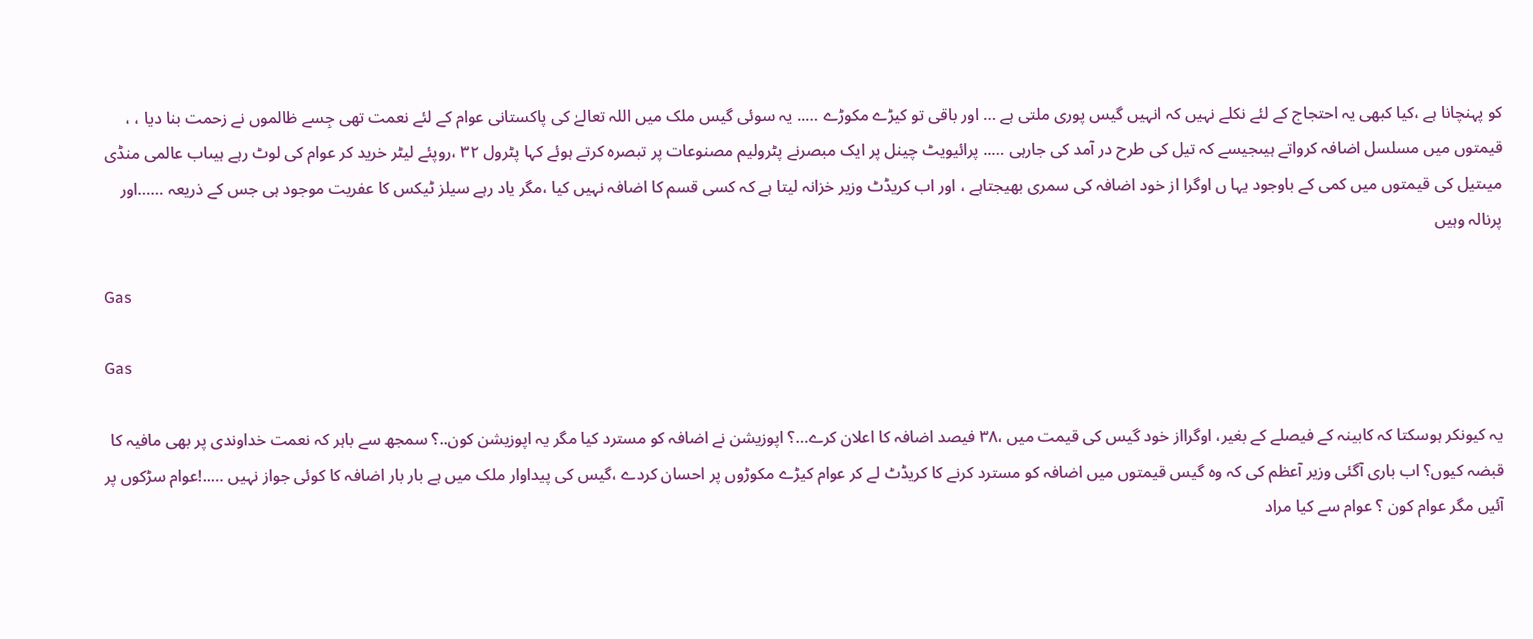کو پہنچانا ہے ،کیا کبھی یہ احتجاج کے لئے نکلے نہیں کہ انہیں گیس پوری ملتی ہے … اور باقی تو کیڑے مکوڑے ….. یہ سوئی گیس ملک میں اللہ تعالےٰ کی پاکستانی عوام کے لئے نعمت تھی جِسے ظالموں نے زحمت بنا دیا ، ، قیمتوں میں مسلسل اضافہ کرواتے ہیںجیسے کہ تیل کی طرح در آمد کی جارہی ….. پرائیویٹ چینل پر ایک مبصرنے پٹرولیم مصنوعات پر تبصرہ کرتے ہوئے کہا پٹرول ٣٢ ،روپئے لیٹر خرید کر عوام کی لوٹ رہے ہیںاب عالمی منڈی میںتیل کی قیمتوں میں کمی کے باوجود یہا ں اوگرا از خود اضافہ کی سمری بھیجتاہے ، اور اب کریڈٹ وزیر خزانہ لیتا ہے کہ کسی قسم کا اضافہ نہیں کیا ،مگر یاد رہے سیلز ٹیکس کا عفریت موجود ہی جس کے ذریعہ ……اور پرنالہ وہیں

Gas

Gas

یہ کیونکر ہوسکتا کہ کابینہ کے فیصلے کے بغیر، اوگرااز خود گیس کی قیمت میں ،٣٨ فیصد اضافہ کا اعلان کرے…؟ اپوزیشن نے اضافہ کو مسترد کیا مگر یہ اپوزیشن کون..؟َ سمجھ سے باہر کہ نعمت خداوندی پر بھی مافیہ کا قبضہ کیوں؟ اب باری آگئی وزیر آعظم کی کہ وہ گیس قیمتوں میں اضافہ کو مسترد کرنے کا کریڈٹ لے کر عوام کیڑے مکوڑوں پر احسان کردے ،گیس کی پیداوار ملک میں ہے بار بار اضافہ کا کوئی جواز نہیں …..!عوام سڑکوں پر آئیں مگر عوام کون ؟ عوام سے کیا مراد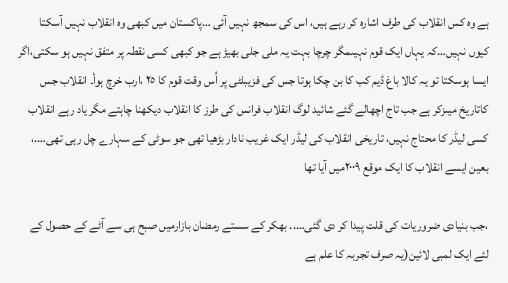ہے وہ کس انقلاب کی طرف اشارہ کر رہے ہیں، اس کی سمجھ نہیں آئی …پاکستان میں کبھی وہ انقلاب نہیں آسکتا کیوں نہیں…کہ یہاں ایک قوم نہیںمگر چرچا بہت یہ ملی جلی بھیڑ ہے جو کبھی کسی نقطہ پر متفق نہیں ہو سکتی،اگر ایسا ہوسکتا تو یہ کالا باغ ڈیم کب کا بن چکا ہوتا جس کی فزیبلٹی پر اُس وقت قوم کا ٢٥ ،ارب خرچ ہوأ۔ انقلاب جس کاتاریخ میںزکر ہے جب تاج اچھالے گئے شائید لوگ انقلاب فرانس کی طرز کا انقلاب دیکھنا چاہتے مگر یاد رہے انقلاب کسی لیڈر کا محتاج نہیں، تاریخی انقلاب کی لیڈر ایک غریب نادار بڑھیا تھی جو سوٹی کے سہارے چل رہی تھی….، بعین ایسے انقلاب کا ایک موقع ٢٠٠٩میں آیا تھا

،جب بنیادی ضروریات کی قلت پیدا کر دی گئی….. بھکر کے سستے رمضان بازارمیں صبح ہی سے آٹے کے حصول کے لئے ایک لمبی لائین(یہ صرف تجربہ کا علم ہے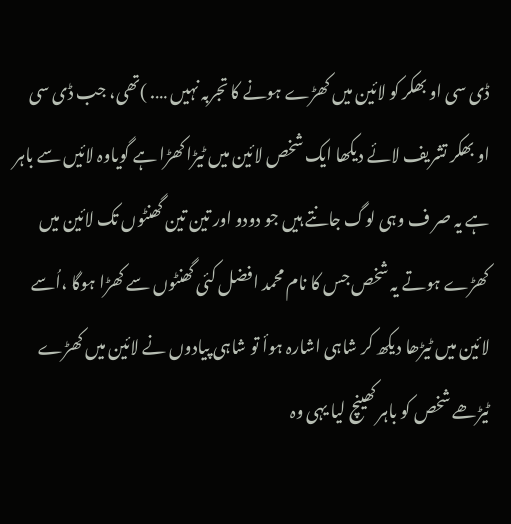ڈی سی او بھکر کو لائین میں کھڑے ہونے کا تجربہ نہیں …. )تھی، جب ڈی سی او بھکر تشریف لائے دیکھا ایک شخص لائین میں ٹیڑا کھڑا ہے گویاوہ لائیں سے باہر ہے یہ صر ف وہی لوگ جانتے ہیں جو دودو اور تین تین گھنٹوں تک لائین میں کھڑے ہوتے یہ شخص جس کا نام محمد افضل کئی گھنٹوں سے کھڑا ہوگا ،اُسے لائین میں ٹیڑھا دیکھ کر شاہی اشارہ ہوأ تو شاہی پیادوں نے لائین میں کھڑے ٹیڑھے شخص کو باہر کھینچ لیا یہی وہ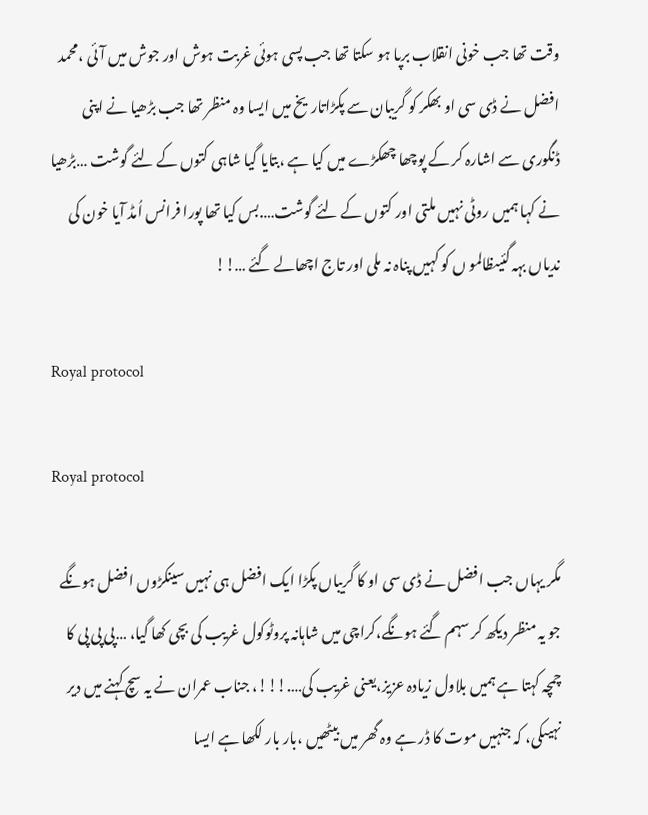وقت تھا جب خونی انقلاب برپا ہو سکتا تھا جب پسی ہوئی غربت ہوش اور جوش میں آئی ،محمد افضل نے ڈی سی او بھکر کو گریبان سے پکڑاتاریخ میں ایسا وہ منظر تھا جب بڑھیا نے اپنی ڈنگوری سے اشارہ کر کے پوچھا چھکڑے میں کیا ہے ،بتایا گیا شاہی کتوں کے لئے گوشت …بڑھیا نے کہا ہمیں روٹی نہیں ملتی اور کتوں کے لئے گوشت….بس کیا تھا پورا فرانس اُمڈ آیا خون کی ندیاں بہہ گئیںظالمو ں کو کہیں پناہ نہ ملی اور تاج اچھالے گئے …!!

Royal protocol

Royal protocol

مگر یہاں جب افضل نے ڈی سی او کا گریباں پکڑا ایک افضل ہی نہیں سینکڑوں افضل ہونگے جو یہ منظر دیکھ کر سہم گئے ہونگے،کراچی میں شاہانہ پروٹوکول غریب کی بچی کھا گیا، …پی پی پی کا چمچہ کہتا ہے ہمیں بلاول زیادہ عزیز،یعنی غریب کی….!!!، جناب عمران نے یہ سچ کہنے میں دیر نہیںکی، کہ جنہیں موت کا ڈر ہے وہ گھر میں بیٹھیں ،بار بار لکھا ہے ایسا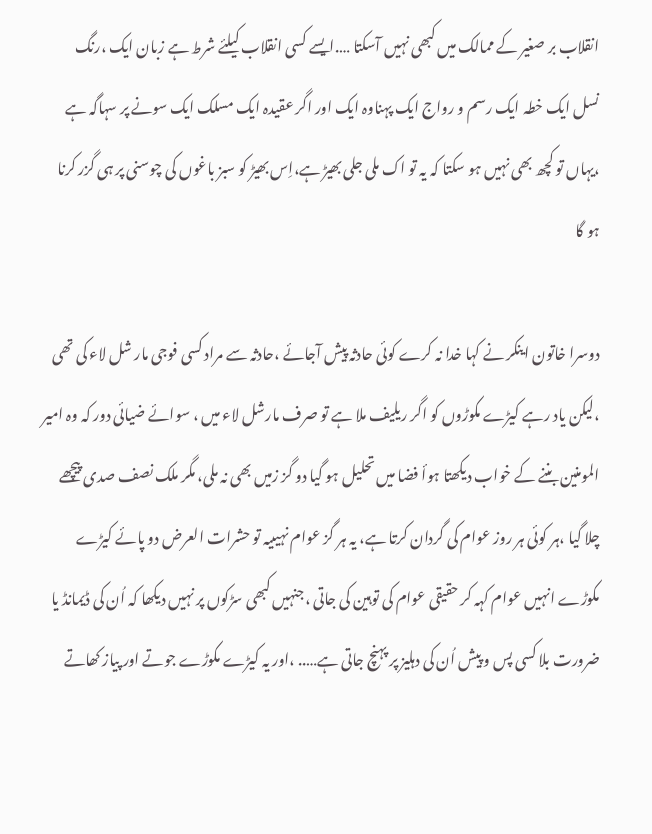انقلاب بر صغیر کے ممالک میں کبھی نہیں آسکتا ….ایسے کسی انقلاب کیلئے شرط ہے زبان ایک ،رنگ نسل ایک خطہ ایک رسم و رواج ایک پہناوہ ایک اور اگر عقیدہ ایک مسلک ایک سونے پر سہاگہ ہے ،یہاں تو کچھ بھی نہیں ہو سکتا کہ یہ تو اک ملی جلی بھیڑ ہے،اِس بھیڑ کو سبز باغوں کی چوسنی پر ہی گزر کرنا ہو گا

دوسرا خاتون اینکر نے کہا خدا نہ کرے کوئی حادثہ پیش آجائے ،حادثہ سے مراد کسی فوجی مار شل لاء کی تھی ،لیکن یاد رہے کیڑے مکوڑوں کو اگر ریلیف ملا ہے تو صرف مارشل لاء میں ، سوائے ضیائی دور کہ وہ امیر المومنین بننے کے خواب دیکھتا ہوأ فضا میں تحلیل ہو گیا دو گز زمیں بھی نہ ملی، مگر ملک نصف صدی پیچھے چلا گیا ،ہر کوئی ہر روز عوام کی گردان کرتا ہے، یہ ہر گز عوام نہیںیہ تو حشرات العرض دو پائے کیڑے مکوڑے انہیں عوام کہہ کر حقیقی عوام کی توہین کی جاتی ،جنہیں کبھی سڑکوں پر نہیں دیکھا کہ اُن کی ڈیمانڈ یا ضرورت بلا کسی پس و پیش اُن کی دہلیز پر پہنچ جاتی ہے….. ،اور یہ کیڑے مکوڑے جوتے اور پیاز کھاتے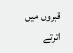قبروں میں اترتے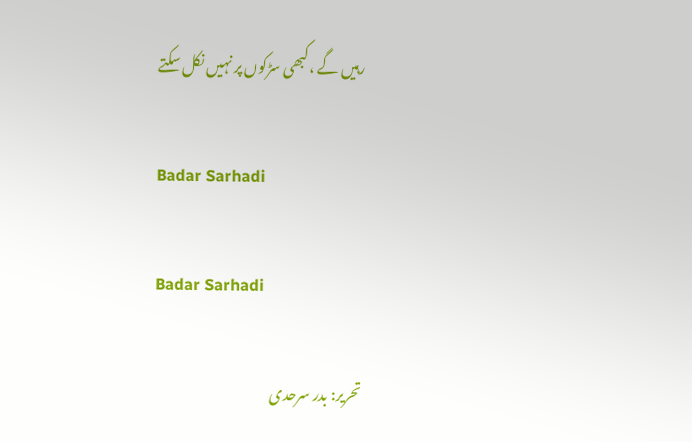رہیں گے ،کبھی سڑکوں پر نہیں نکل سکتے

Badar Sarhadi

Badar Sarhadi

تحریر: بدر سرحدی